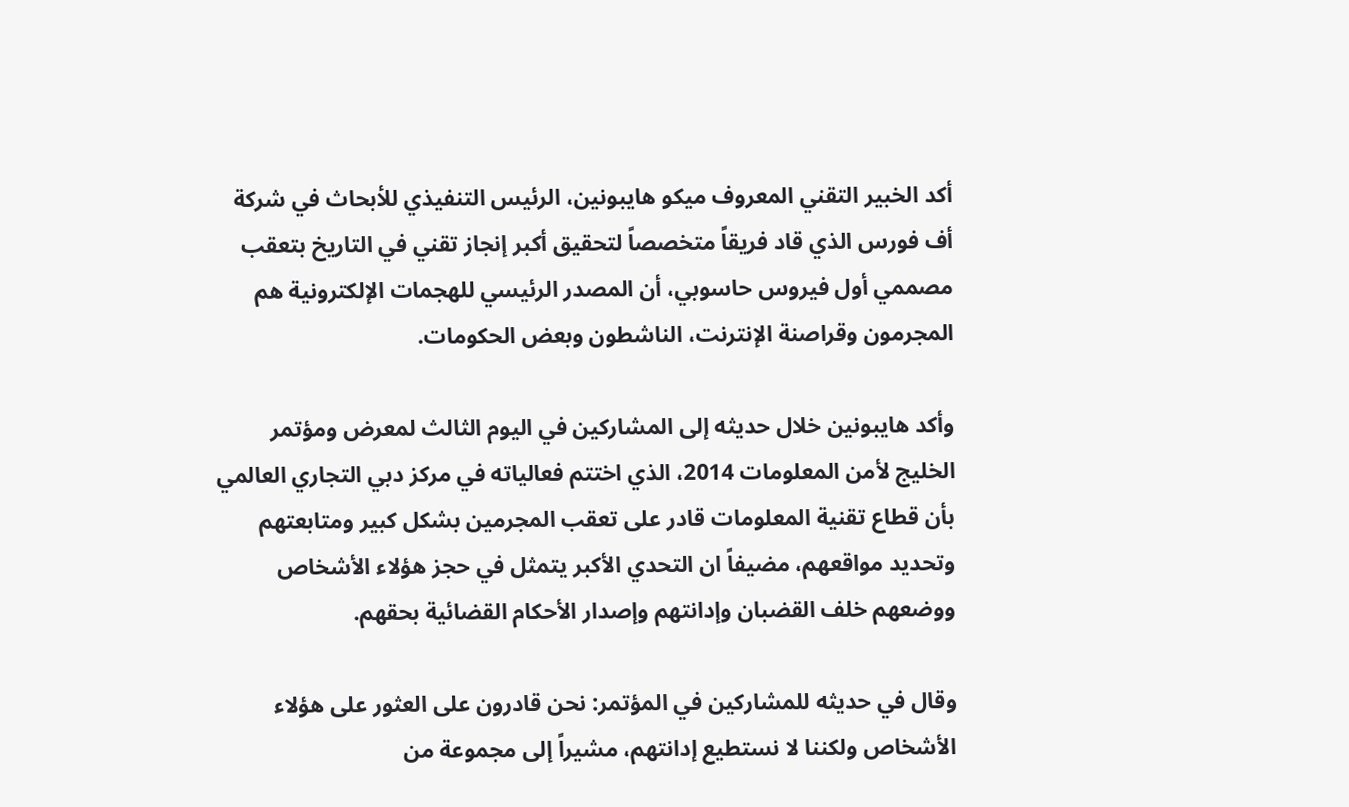أكد الخبير التقني المعروف ميكو هايبونين، الرئيس التنفيذي للأبحاث في شركة أف فورس الذي قاد فريقاً متخصصاً لتحقيق أكبر إنجاز تقني في التاريخ بتعقب مصممي أول فيروس حاسوبي، أن المصدر الرئيسي للهجمات الإلكترونية هم المجرمون وقراصنة الإنترنت، الناشطون وبعض الحكومات.

وأكد هايبونين خلال حديثه إلى المشاركين في اليوم الثالث لمعرض ومؤتمر الخليج لأمن المعلومات 2014، الذي اختتم فعالياته في مركز دبي التجاري العالمي بأن قطاع تقنية المعلومات قادر على تعقب المجرمين بشكل كبير ومتابعتهم وتحديد مواقعهم، مضيفاً ان التحدي الأكبر يتمثل في حجز هؤلاء الأشخاص ووضعهم خلف القضبان وإدانتهم وإصدار الأحكام القضائية بحقهم.

وقال في حديثه للمشاركين في المؤتمر: نحن قادرون على العثور على هؤلاء الأشخاص ولكننا لا نستطيع إدانتهم، مشيراً إلى مجموعة من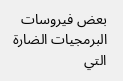بعض فيروسات البرمجيات الضارة التي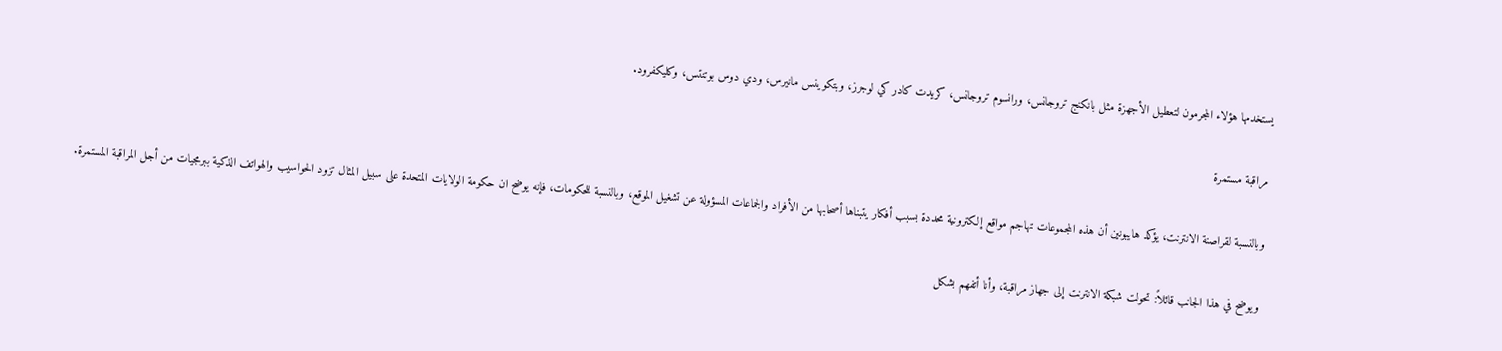يستخدمها هؤلاء المجرمون لتعطيل الأجهزة مثل بانكنج تروجانس، ورانسوم تروجانس، كريدت كادر كي لوجرز، وبتكوينس مانيرس، ودي دوس بوتنتس، وكليكفرود.

مراقبة مستمرة

وبالنسبة لقراصنة الانترنت، يؤكد هايبونين أن هذه المجموعات تهاجم مواقع إلكترونية محددة بسبب أفكار يتبناها أصحابها من الأفراد والجماعات المسؤولة عن تشغيل الموقع، وبالنسبة للحكومات، فإنه يوضح ان حكومة الولايات المتحدة على سبيل المثال تزود الحواسيب والهواتف الذكية ببرمجيات من أجل المراقبة المستمرة.

ويوضح في هذا الجانب قائلاً: تحولت شبكة الانترنت إلى جهاز مراقبة، وأنا أتفهم بشكل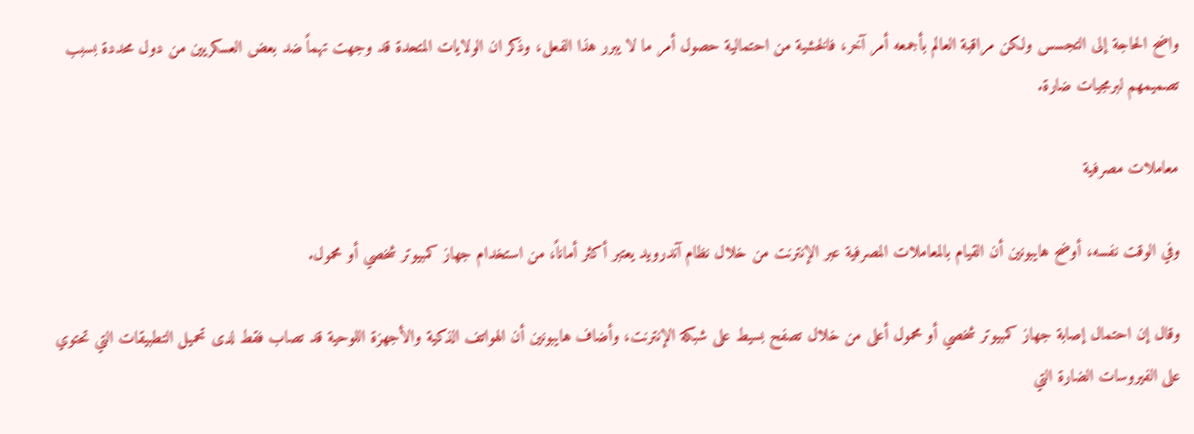واضح الحاجة إلى التجسس ولكن مراقبة العالم بأجمعه أمر آخر، فالخشية من احتمالية حصول أمر ما لا يبرر هذا الفعل، وذكر ان الولايات المتحدة قد وجهت تهماً ضد بعض العسكريين من دول محددة بسبب تصميمهم لبرمجيات ضارة.

معاملات مصرفية

وفي الوقت نفسه، أوضح هايبونين أن القيام بالمعاملات المصرفية عبر الإنترنت من خلال نظام آندرويد يعتبر أكثر أماناً، من استخدام جهاز كمبيوتر شخصي أو محمول.

وقال إن احتمال إصابة جهاز كمبيوتر شخصي أو محمول أعلى من خلال تصفح بسيط على شبكة الإنترنت، وأضاف هايبونين أن الهواتف الذكية والأجهزة اللوحية قد تصاب فقط لدى تحميل التطبيقات التي تحتوي على الفيروسات الضارة التي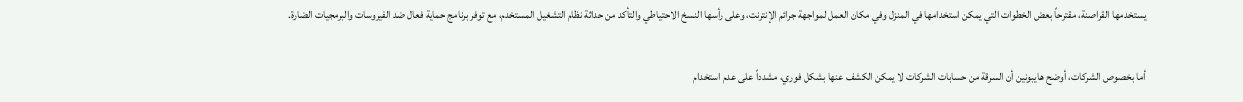يستخدمها القراصنة، مقترحاً بعض الخطوات التي يمكن استخدامها في المنزل وفي مكان العمل لمواجهة جرائم الإنترنت، وعلى رأسها النسخ الاحتياطي والتأكد من حداثة نظام التشغيل المستخدم، مع توفر برنامج حماية فعال ضد الفيروسات والبرمجيات الضارة.

أما بخصوص الشركات، أوضح هايبونين أن السرقة من حسابات الشركات لا يمكن الكشف عنها بشكل فوري، مشدداً على عدم استخدام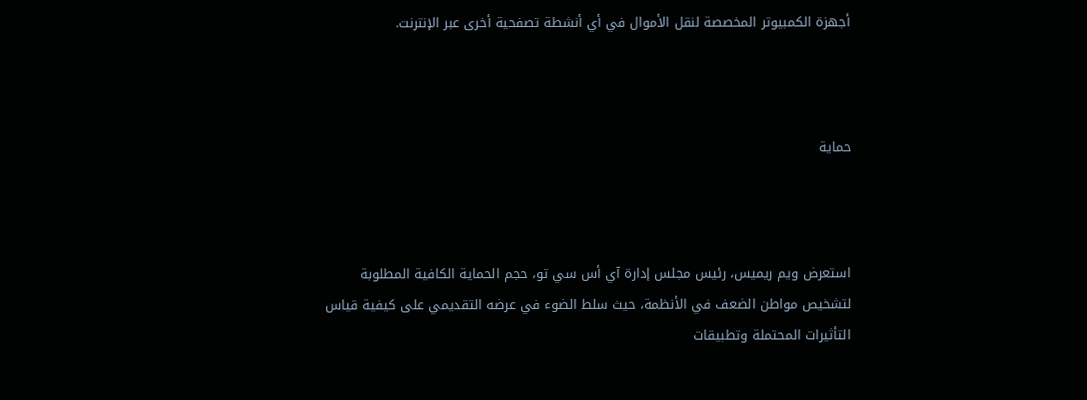أجهزة الكمبيوتر المخصصة لنقل الأموال في أي أنشطة تصفحية أخرى عبر الإنترنت.



حماية



استعرض ويم ريميس، رئيس مجلس إدارة آي أس سي تو، حجم الحماية الكافية المطلوبة لتشخيص مواطن الضعف في الأنظمة، حيث سلط الضوء في عرضه التقديمي على كيفية قياس التأثيرات المحتملة وتطبيقات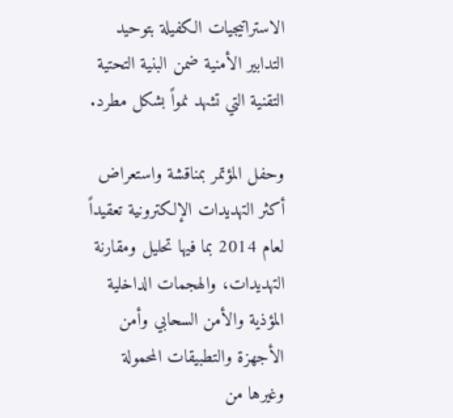الاستراتيجيات الكفيلة بتوحيد التدابير الأمنية ضمن البنية التحتية التقنية التي تشهد نمواً بشكل مطرد.

وحفل المؤتمر بمناقشة واستعراض أكثر التهديدات الإلكترونية تعقيداً لعام 2014 بما فيها تحليل ومقارنة التهديدات، والهجمات الداخلية المؤذية والأمن السحابي وأمن الأجهزة والتطبيقات المحمولة وغيرها من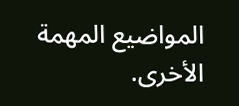المواضيع المهمة الأخرى.